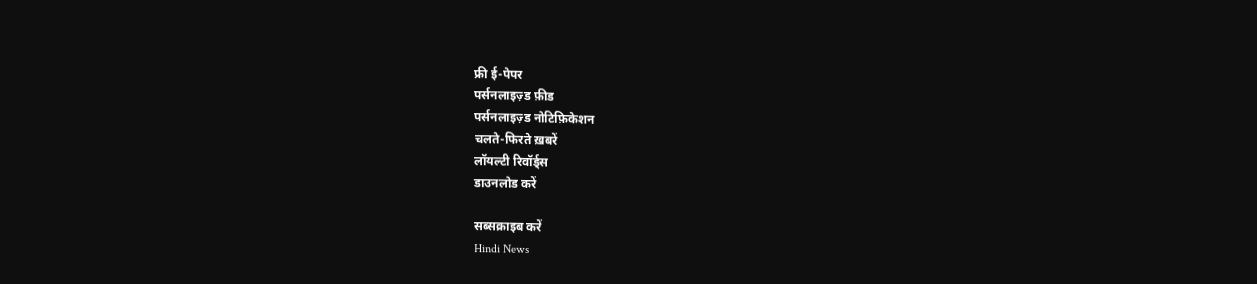फ्री ई-पेपर
पर्सनलाइज़्ड फ़ीड
पर्सनलाइज़्ड नोटिफ़िकेशन
चलते-फिरते ख़बरें
लॉयल्टी रिवॉर्ड्स
डाउनलोड करें

सब्सक्राइब करें
Hindi News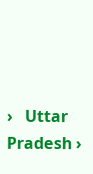›   Uttar Pradesh ›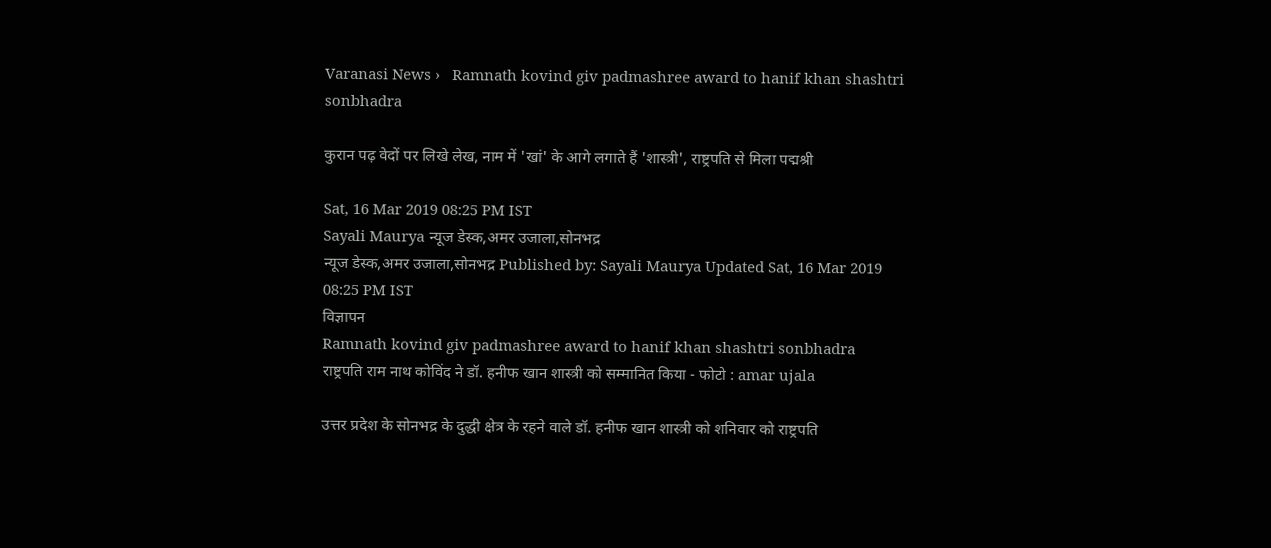Varanasi News ›   Ramnath kovind giv padmashree award to hanif khan shashtri sonbhadra

कुरान पढ़ वेदों पर लिखे लेख, नाम में 'खां' के आगे लगाते हैं 'शास्त्री', राष्ट्रपति से मिला पद्मश्री

Sat, 16 Mar 2019 08:25 PM IST
Sayali Maurya न्यूज डेस्क,अमर उजाला,सोनभद्र
न्यूज डेस्क,अमर उजाला,सोनभद्र Published by: Sayali Maurya Updated Sat, 16 Mar 2019 08:25 PM IST
विज्ञापन
Ramnath kovind giv padmashree award to hanif khan shashtri sonbhadra
राष्ट्रपति राम नाथ कोविंद ने डॉ. हनीफ खान शास्त्री को सम्मानित किया - फोटो : amar ujala

उत्तर प्रदेश के सोनभद्र के दुद्धी क्षेत्र के रहने वाले डॉ. हनीफ खान शास्त्री को शनिवार को राष्ट्रपति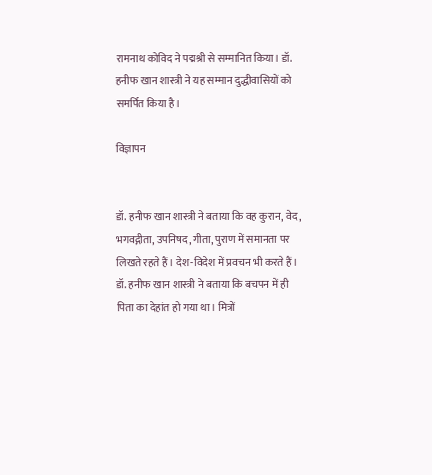रामनाथ कोविद ने पद्मश्री से सम्मानित किया। डॉ. हनीफ खान शास्त्री ने यह सम्मान दुद्धीवासियों को समर्पित किया है।

विज्ञापन


डॉ. हनीफ खान शास्त्री ने बताया कि वह कुरान, वेद, भगवद्गीता, उपनिषद, गीता, पुराण में समानता पर लिखते रहते हैं। देश-विदेश में प्रवचन भी करते हैं। डॉ. हनीफ खान शास्त्री ने बताया कि बचपन में ही पिता का देहांत हो गया था। मित्रों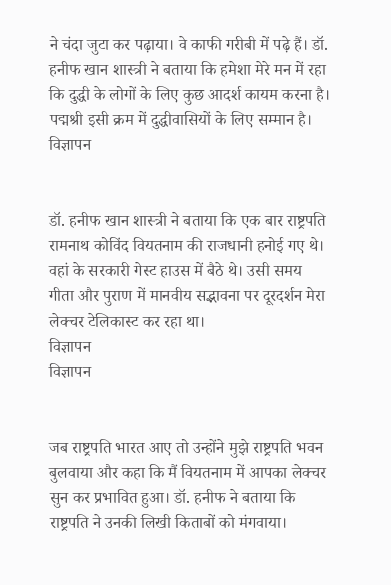ने चंदा जुटा कर पढ़ाया। वे काफी गरीबी में पढ़े हैं। डॉ. हनीफ खान शास्त्री ने बताया कि हमेशा मेरे मन में रहा कि दुद्धी के लोगों के लिए कुछ आदर्श कायम करना है। पद्मश्री इसी क्रम में दुद्धीवासियों के लिए सम्मान है।
विज्ञापन


डॉ. हनीफ खान शास्त्री ने बताया कि एक बार राष्ट्रपति रामनाथ कोविंद वियतनाम की राजधानी हनोई गए थे। वहां के सरकारी गेस्ट हाउस में बैठे थे। उसी समय गीता और पुराण में मानवीय सद्भावना पर दूरदर्शन मेरा लेक्चर टेलिकास्ट कर रहा था।
विज्ञापन
विज्ञापन


जब राष्ट्रपति भारत आए तो उन्होंने मुझे राष्ट्रपति भवन बुलवाया और कहा कि मैं वियतनाम में आपका लेक्चर सुन कर प्रभावित हुआ। डॉ. हनीफ ने बताया कि राष्ट्रपति ने उनकी लिखी किताबों को मंगवाया।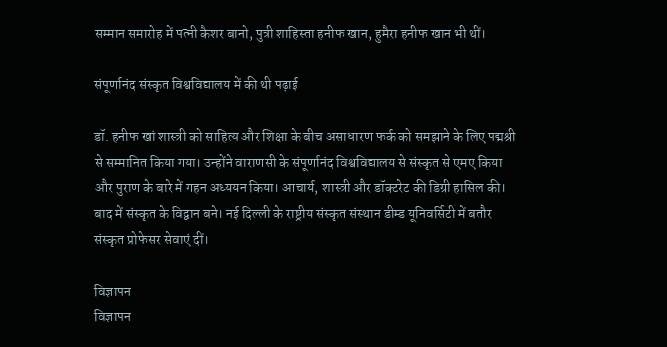सम्मान समारोह में पत्नी कैशर बानो, पुत्री शाहिस्ता हनीफ खान, हुमैरा हनीफ खान भी थीं।

संपूर्णानंद संस्कृत विश्वविद्यालय में की थी पढ़ाई

डॉ. हनीफ खां शास्त्री को साहित्य और शिक्षा के बीच असाधारण फर्क को समझाने के लिए पद्मश्री से सम्मानित किया गया। उन्होंने वाराणसी के संपूर्णानंद विश्वविद्यालय से संस्कृत से एमए किया और पुराण के बारे में गहन अध्ययन किया। आचार्य, शास्त्री और डॉक्टरेट की डिग्री हासिल की। बाद में संस्कृत के विद्वान बने। नई दिल्ली के राष्ट्रीय संस्कृत संस्थान डीम्ड यूनिवर्सिटी में बतौर संस्कृत प्रोफेसर सेवाएं दीं।

विज्ञापन
विज्ञापन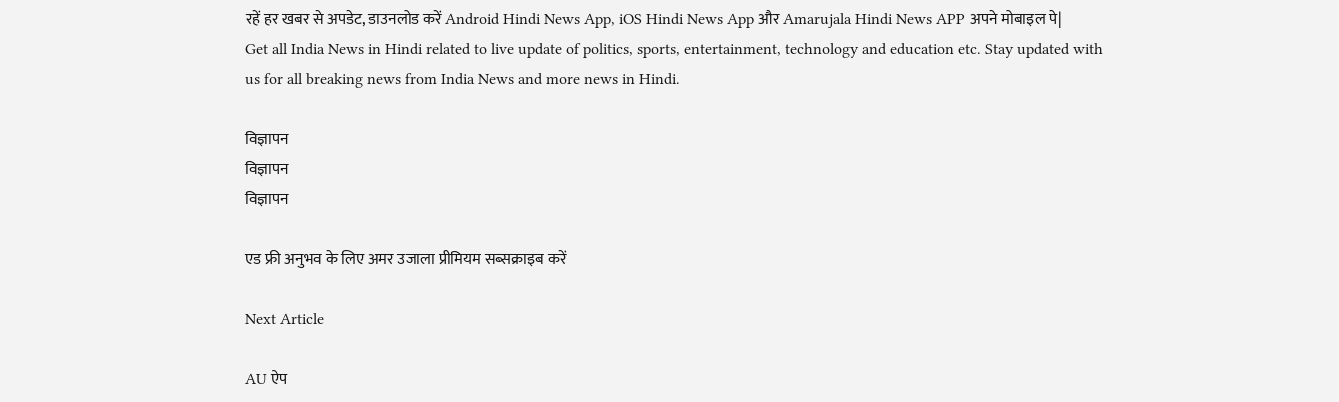रहें हर खबर से अपडेट, डाउनलोड करें Android Hindi News App, iOS Hindi News App और Amarujala Hindi News APP अपने मोबाइल पे|
Get all India News in Hindi related to live update of politics, sports, entertainment, technology and education etc. Stay updated with us for all breaking news from India News and more news in Hindi.

विज्ञापन
विज्ञापन
विज्ञापन

एड फ्री अनुभव के लिए अमर उजाला प्रीमियम सब्सक्राइब करें

Next Article

AU ऐप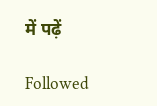में पढ़ें

Followed